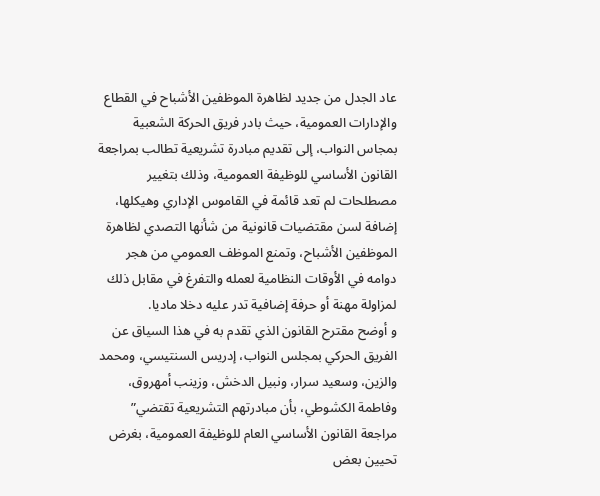عاد الجدل من جديد لظاهرة الموظفين الأشباح في القطاع والإدارات العمومية، حيث بادر فريق الحركة الشعبية بمجاس النواب، إلى تقديم مبادرة تشريعية تطالب بمراجعة القانون الأساسي للوظيفة العمومية، وذلك بتغيير مصطلحات لم تعد قائمة في القاموس الإداري وهيكلها، إضافة لسن مقتضيات قانونية من شأنها التصدي لظاهرة الموظفين الأشباح، وتمنع الموظف العمومي من هجر دوامه في الأوقات النظامية لعمله والتفرغ في مقابل ذلك لمزاولة مهنة أو حرفة إضافية تدر عليه دخلا ماديا.
و أوضح مقترح القانون الذي تقدم به في هذا السياق عن الفريق الحركي بمجلس النواب، إدريس السنتيسي، ومحمد والزين، وسعيد سرار، ونبيل الدخش، وزينب أمهروق، وفاطمة الكشوطي، بأن مبادرتهم التشريعية تقتضي” مراجعة القانون الأساسي العام للوظيفة العمومية، بغرض تحيين بعض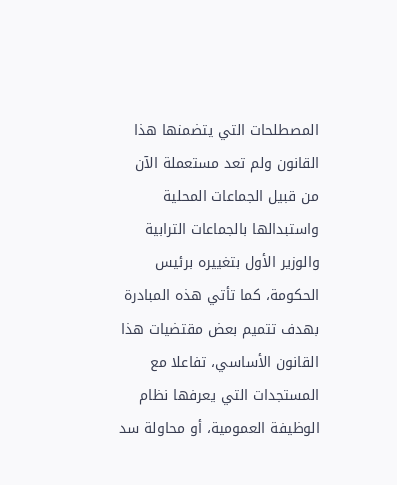المصطلحات التي يتضمنها هذا القانون ولم تعد مستعملة الآن من قبيل الجماعات المحلية واستبدالها بالجماعات الترابية والوزير الأول بتغييره برئيس الحكومة، كما تأتي هذه المبادرة بهدف تتميم بعض مقتضيات هذا القانون الأساسي، تفاعلا مع المستجدات التي يعرفها نظام الوظيفة العمومية، أو محاولة سد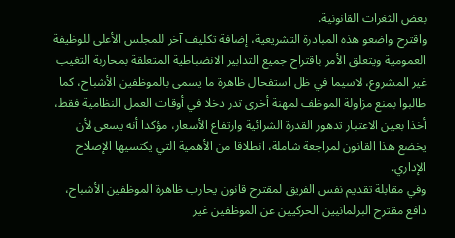بعض الثغرات القانونية.
واقترح واضعو هذه المبادرة التشريعية، إضافة تكليف آخر للمجلس الأعلى للوظيفة العمومية ويتعلق الأمر باقتراح جميع التدابير الانضباطية المتعلقة بمحاربة التغيب غير المشروع، لاسيما في ظل استفحال ظاهرة ما يسمى بالموظفين الأشباح، كما طالبوا بمنع مزاولة الموظف لمهنة أخرى تدر دخلا في أوقات العمل النظامية فقط، أخذا بعين الاعتبار تدهور القدرة الشرائية وارتفاع الأسعار، مؤكدا أنه يسعى لأن يخضع هذا القانون لمراجعة شاملة، انطلاقا من الأهمية التي يكتسيها الإصلاح الإداري.
وفي مقابلة تقديم نفس الفريق لمقترح قانون يحارب ظاهرة الموظفين الأشباح، دافع مقترح البرلمانيين الحركيين عن الموظفين غير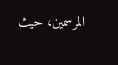المرسمين، حيث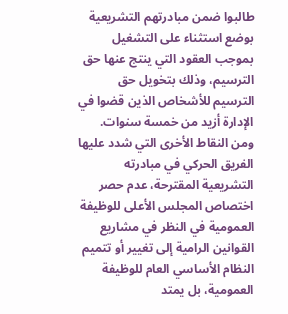طالبوا ضمن مبادرتهم التشريعية بوضع استثناء على التشغيل بموجب العقود التي ينتج عنها حق الترسيم، وذلك بتخويل حق الترسيم للأشخاص الذين قضوا في الإدارة أزيد من خمسة سنوات.
ومن النقاط الأخرى التي شدد عليها الفريق الحركي في مبادرته التشريعية المقترحة، عدم حصر اختصاص المجلس الأعلى للوظيفة العمومية في النظر في مشاريع القوانين الرامية إلى تغيير أو تتميم النظام الأساسي العام للوظيفة العمومية، بل يمتد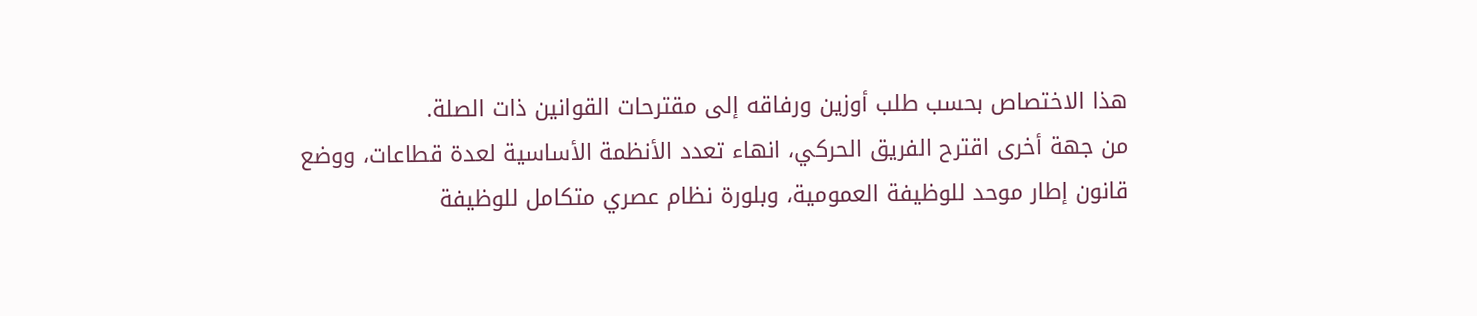هذا الاختصاص بحسب طلب أوزين ورفاقه إلى مقترحات القوانين ذات الصلة.
من جهة أخرى اقترح الفريق الحركي، انهاء تعدد الأنظمة الأساسية لعدة قطاعات، ووضع قانون إطار موحد للوظيفة العمومية، وبلورة نظام عصري متكامل للوظيفة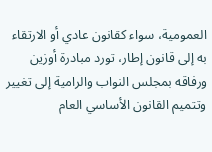العمومية، سواء كقانون عادي أو الارتقاء به إلى قانون إطار، تورد مبادرة أوزين ورفاقه بمجلس النواب والرامية إلى تغيير وتتميم القانون الأساسي العام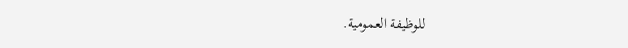للوظيفة العمومية.